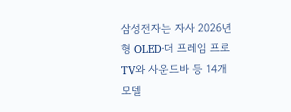삼성전자는 자사 2026년형 OLED·더 프레임 프로 TV와 사운드바 등 14개 모델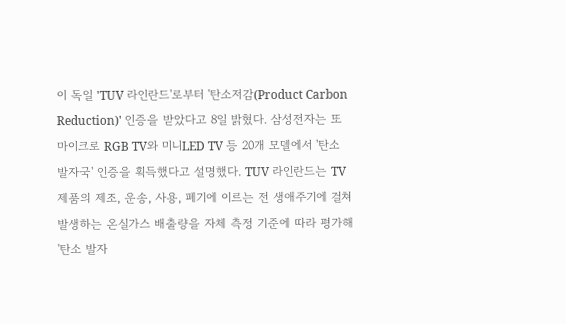이 독일 'TUV 라인란드'로부터 '탄소저감(Product Carbon Reduction)' 인증을 받았다고 8일 밝혔다. 삼성전자는 또 마이크로 RGB TV와 미니LED TV 등 20개 모델에서 '탄소 발자국' 인증을 획득했다고 설명했다. TUV 라인란드는 TV제품의 제조, 운송, 사용, 폐기에 이르는 전 생애주기에 걸쳐 발생하는 온실가스 배출량을 자체 측정 기준에 따라 평가해 '탄소 발자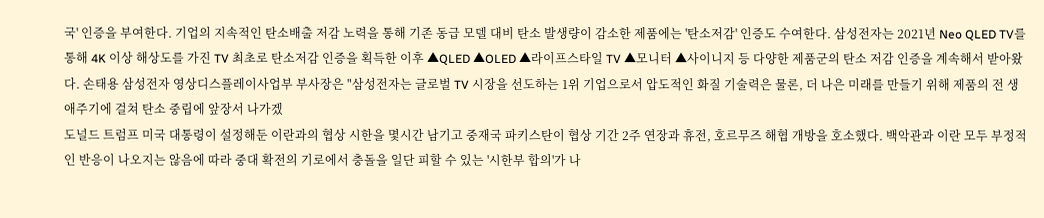국' 인증을 부여한다. 기업의 지속적인 탄소배출 저감 노력을 통해 기존 동급 모델 대비 탄소 발생량이 감소한 제품에는 '탄소저감' 인증도 수여한다. 삼성전자는 2021년 Neo QLED TV를 통해 4K 이상 해상도를 가진 TV 최초로 탄소저감 인증을 획득한 이후 ▲QLED ▲OLED ▲라이프스타일 TV ▲모니터 ▲사이니지 등 다양한 제품군의 탄소 저감 인증을 계속해서 받아왔다. 손태용 삼성전자 영상디스플레이사업부 부사장은 "삼성전자는 글로벌 TV 시장을 선도하는 1위 기업으로서 압도적인 화질 기술력은 물론, 더 나은 미래를 만들기 위해 제품의 전 생애주기에 걸쳐 탄소 중립에 앞장서 나가겠
도널드 트럼프 미국 대통령이 설정해둔 이란과의 협상 시한을 몇시간 남기고 중재국 파키스탄이 협상 기간 2주 연장과 휴전, 호르무즈 해협 개방을 호소했다. 백악관과 이란 모두 부정적인 반응이 나오지는 않음에 따라 중대 확전의 기로에서 충돌을 일단 피할 수 있는 '시한부 합의'가 나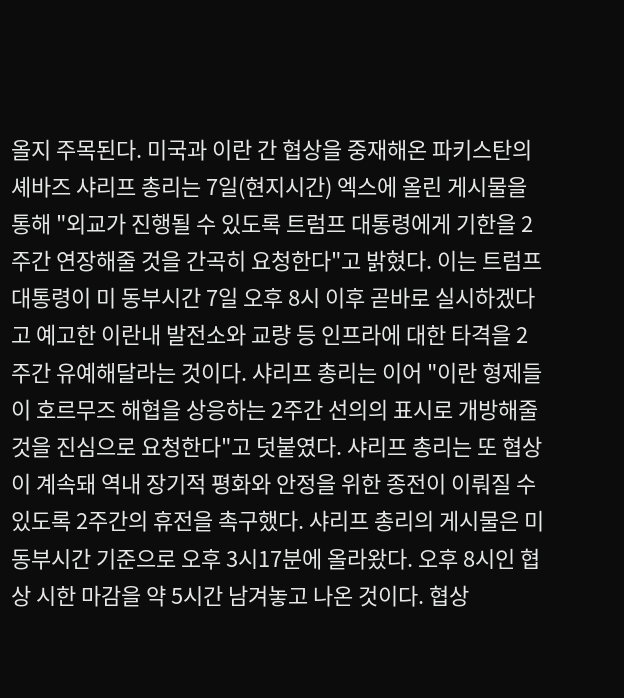올지 주목된다. 미국과 이란 간 협상을 중재해온 파키스탄의 셰바즈 샤리프 총리는 7일(현지시간) 엑스에 올린 게시물을 통해 "외교가 진행될 수 있도록 트럼프 대통령에게 기한을 2주간 연장해줄 것을 간곡히 요청한다"고 밝혔다. 이는 트럼프 대통령이 미 동부시간 7일 오후 8시 이후 곧바로 실시하겠다고 예고한 이란내 발전소와 교량 등 인프라에 대한 타격을 2주간 유예해달라는 것이다. 샤리프 총리는 이어 "이란 형제들이 호르무즈 해협을 상응하는 2주간 선의의 표시로 개방해줄 것을 진심으로 요청한다"고 덧붙였다. 샤리프 총리는 또 협상이 계속돼 역내 장기적 평화와 안정을 위한 종전이 이뤄질 수 있도록 2주간의 휴전을 촉구했다. 샤리프 총리의 게시물은 미 동부시간 기준으로 오후 3시17분에 올라왔다. 오후 8시인 협상 시한 마감을 약 5시간 남겨놓고 나온 것이다. 협상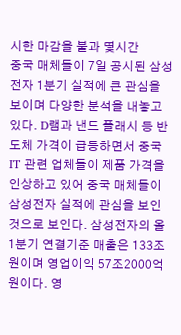시한 마감을 불과 몇시간
중국 매체들이 7일 공시된 삼성전자 1분기 실적에 큰 관심을 보이며 다양한 분석을 내놓고 있다. D램과 낸드 플래시 등 반도체 가격이 급등하면서 중국 IT 관련 업체들이 제품 가격을 인상하고 있어 중국 매체들이 삼성전자 실적에 관심을 보인 것으로 보인다. 삼성전자의 올 1분기 연결기준 매출은 133조원이며 영업이익 57조2000억원이다. 영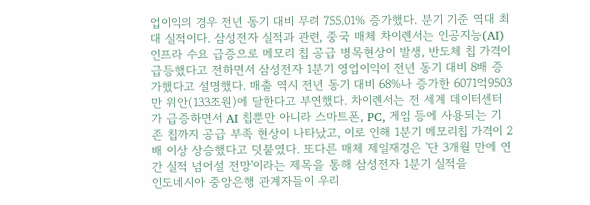업이익의 경우 전년 동기 대비 무려 755.01% 증가했다. 분기 기준 역대 최대 실적이다. 삼성전자 실적과 관련, 중국 매체 차이롄서는 인공지능(AI) 인프라 수요 급증으로 메모리 칩 공급 병목현상이 발생, 반도체 칩 가격이 급등했다고 전하면서 삼성전자 1분기 영업이익이 전년 동기 대비 8배 증가했다고 설명했다. 매출 역시 전년 동기 대비 68%나 증가한 6071억9503만 위안(133조원)에 달한다고 부연했다. 차이롄서는 전 세계 데이터센터가 급증하면서 AI 칩뿐만 아니라 스마트폰, PC, 게임 등에 사용되는 기존 칩까지 공급 부족 현상이 나타났고, 이로 인해 1분기 메모리칩 가격이 2배 이상 상승했다고 덧붙였다. 또다른 매체 제일재경은 '단 3개월 만에 연간 실적 넘어설 전망'이라는 제목을 통해 삼성전자 1분기 실적을
인도네시아 중앙은행 관계자들이 우리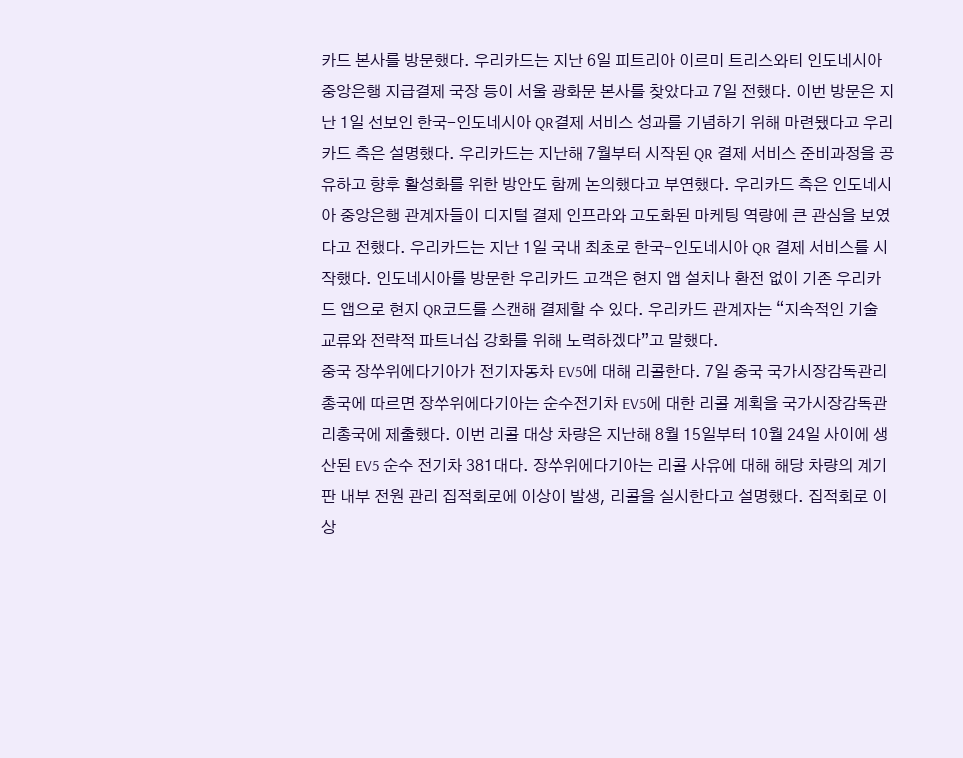카드 본사를 방문했다. 우리카드는 지난 6일 피트리아 이르미 트리스와티 인도네시아 중앙은행 지급결제 국장 등이 서울 광화문 본사를 찾았다고 7일 전했다. 이번 방문은 지난 1일 선보인 한국-인도네시아 QR결제 서비스 성과를 기념하기 위해 마련됐다고 우리카드 측은 설명했다. 우리카드는 지난해 7월부터 시작된 QR 결제 서비스 준비과정을 공유하고 향후 활성화를 위한 방안도 함께 논의했다고 부연했다. 우리카드 측은 인도네시아 중앙은행 관계자들이 디지털 결제 인프라와 고도화된 마케팅 역량에 큰 관심을 보였다고 전했다. 우리카드는 지난 1일 국내 최초로 한국-인도네시아 QR 결제 서비스를 시작했다. 인도네시아를 방문한 우리카드 고객은 현지 앱 설치나 환전 없이 기존 우리카드 앱으로 현지 QR코드를 스캔해 결제할 수 있다. 우리카드 관계자는 “지속적인 기술 교류와 전략적 파트너십 강화를 위해 노력하겠다”고 말했다.
중국 장쑤위에다기아가 전기자동차 EV5에 대해 리콜한다. 7일 중국 국가시장감독관리총국에 따르면 장쑤위에다기아는 순수전기차 EV5에 대한 리콜 계획을 국가시장감독관리총국에 제출했다. 이번 리콜 대상 차량은 지난해 8월 15일부터 10월 24일 사이에 생산된 EV5 순수 전기차 381대다. 장쑤위에다기아는 리콜 사유에 대해 해당 차량의 계기판 내부 전원 관리 집적회로에 이상이 발생, 리콜을 실시한다고 설명했다. 집적회로 이상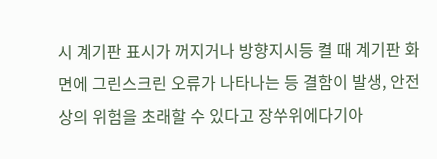시 계기판 표시가 꺼지거나 방향지시등 켤 때 계기판 화면에 그린스크린 오류가 나타나는 등 결함이 발생, 안전상의 위험을 초래할 수 있다고 장쑤위에다기아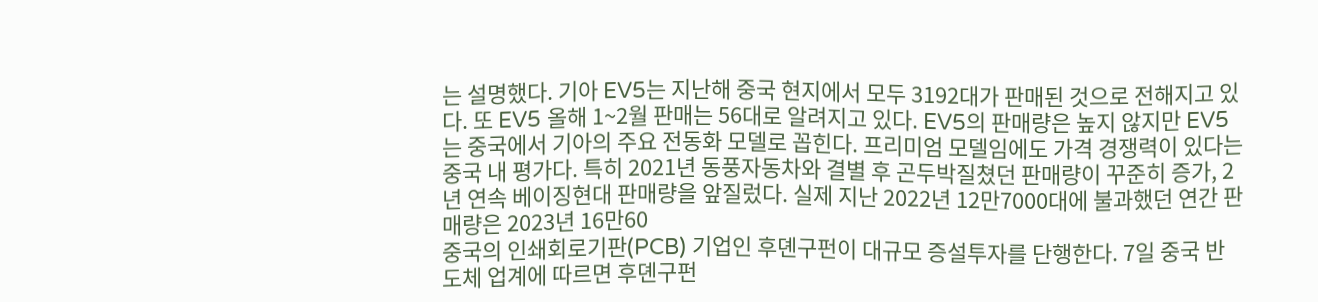는 설명했다. 기아 EV5는 지난해 중국 현지에서 모두 3192대가 판매된 것으로 전해지고 있다. 또 EV5 올해 1~2월 판매는 56대로 알려지고 있다. EV5의 판매량은 높지 않지만 EV5는 중국에서 기아의 주요 전동화 모델로 꼽힌다. 프리미엄 모델임에도 가격 경쟁력이 있다는 중국 내 평가다. 특히 2021년 동풍자동차와 결별 후 곤두박질쳤던 판매량이 꾸준히 증가, 2년 연속 베이징현대 판매량을 앞질렀다. 실제 지난 2022년 12만7000대에 불과했던 연간 판매량은 2023년 16만60
중국의 인쇄회로기판(PCB) 기업인 후뎬구펀이 대규모 증설투자를 단행한다. 7일 중국 반도체 업계에 따르면 후뎬구펀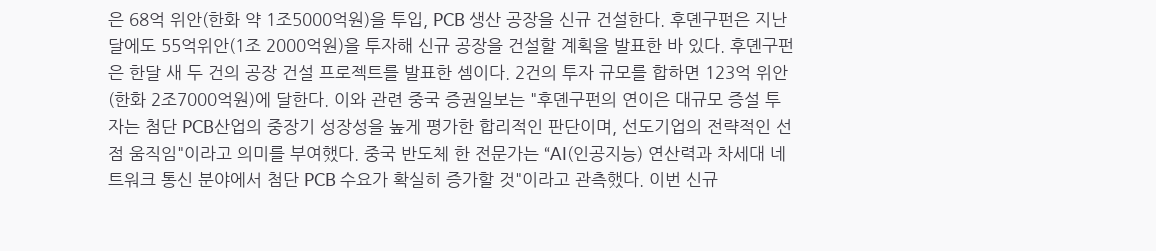은 68억 위안(한화 약 1조5000억원)을 투입, PCB 생산 공장을 신규 건설한다. 후뎬구펀은 지난달에도 55억위안(1조 2000억원)을 투자해 신규 공장을 건설할 계획을 발표한 바 있다. 후뎬구펀은 한달 새 두 건의 공장 건설 프로젝트를 발표한 셈이다. 2건의 투자 규모를 합하면 123억 위안(한화 2조7000억원)에 달한다. 이와 관련 중국 증권일보는 "후뎬구펀의 연이은 대규모 증설 투자는 첨단 PCB산업의 중장기 성장성을 높게 평가한 합리적인 판단이며, 선도기업의 전략적인 선점 움직임"이라고 의미를 부여했다. 중국 반도체 한 전문가는 “AI(인공지능) 연산력과 차세대 네트워크 통신 분야에서 첨단 PCB 수요가 확실히 증가할 것"이라고 관측했다. 이번 신규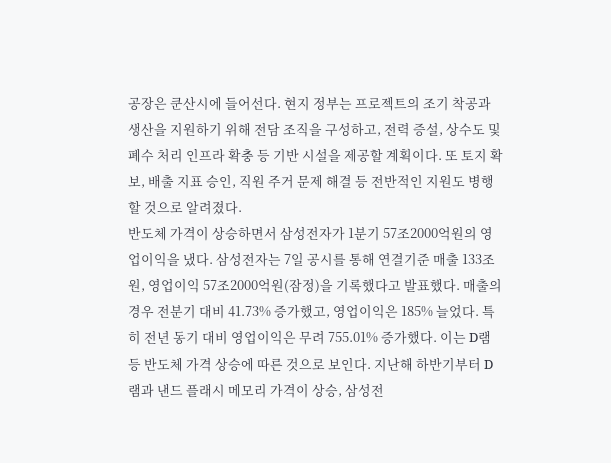공장은 쿤산시에 들어선다. 현지 정부는 프로젝트의 조기 착공과 생산을 지원하기 위해 전담 조직을 구성하고, 전력 증설, 상수도 및 폐수 처리 인프라 확충 등 기반 시설을 제공할 계획이다. 또 토지 확보, 배출 지표 승인, 직원 주거 문제 해결 등 전반적인 지원도 병행할 것으로 알려졌다.
반도체 가격이 상승하면서 삼성전자가 1분기 57조2000억원의 영업이익을 냈다. 삼성전자는 7일 공시를 통해 연결기준 매출 133조원, 영업이익 57조2000억원(잠정)을 기록했다고 발표했다. 매출의 경우 전분기 대비 41.73% 증가했고, 영업이익은 185% 늘었다. 특히 전년 동기 대비 영업이익은 무려 755.01% 증가했다. 이는 D램 등 반도체 가격 상승에 따른 것으로 보인다. 지난해 하반기부터 D램과 낸드 플래시 메모리 가격이 상승, 삼성전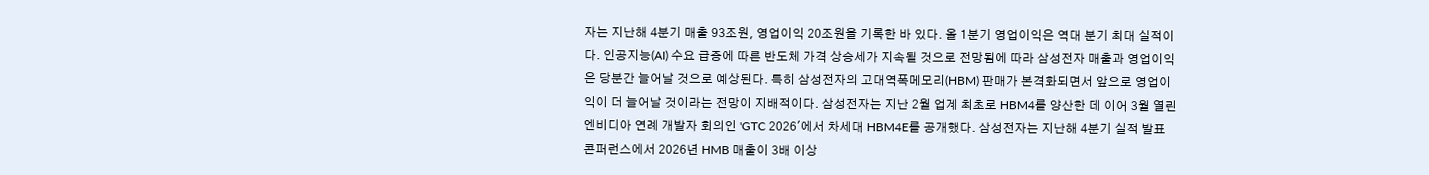자는 지난해 4분기 매출 93조원, 영업이익 20조원을 기록한 바 있다. 올 1분기 영업이익은 역대 분기 최대 실적이다. 인공지능(AI) 수요 급증에 따른 반도체 가격 상승세가 지속될 것으로 전망됨에 따라 삼성전자 매출과 영업이익은 당분간 늘어날 것으로 예상된다. 특히 삼성전자의 고대역폭메모리(HBM) 판매가 본격화되면서 앞으로 영업이익이 더 늘어날 것이라는 전망이 지배적이다. 삼성전자는 지난 2월 업계 최초로 HBM4를 양산한 데 이어 3월 열린 엔비디아 연례 개발자 회의인 'GTC 2026'에서 차세대 HBM4E를 공개했다. 삼성전자는 지난해 4분기 실적 발표 콘퍼런스에서 2026년 HMB 매출이 3배 이상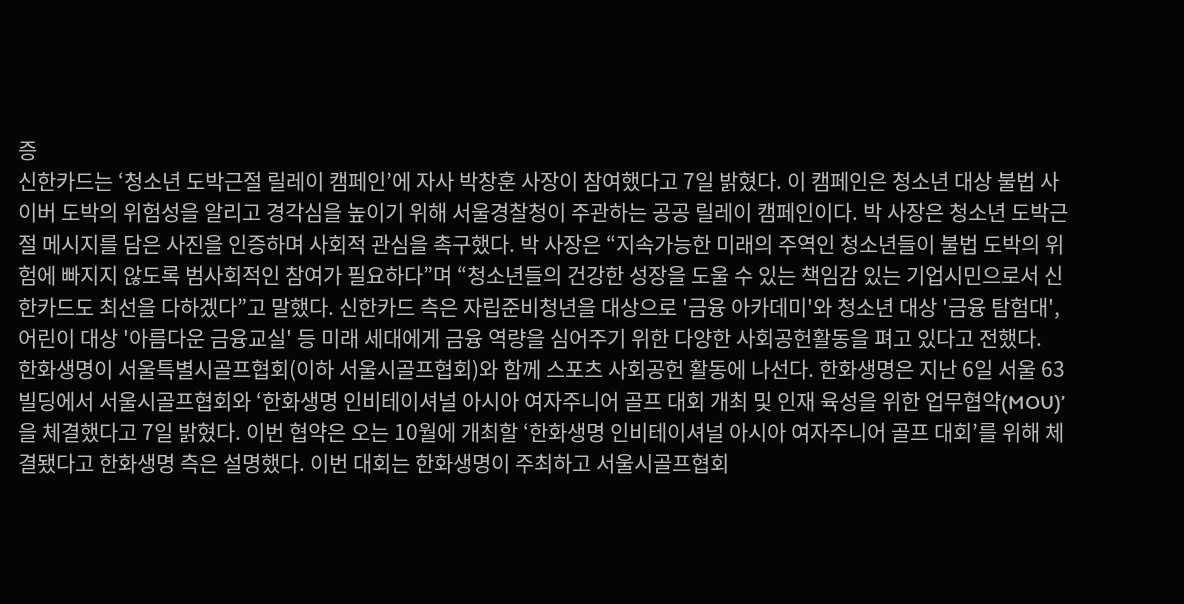증
신한카드는 ‘청소년 도박근절 릴레이 캠페인’에 자사 박창훈 사장이 참여했다고 7일 밝혔다. 이 캠페인은 청소년 대상 불법 사이버 도박의 위험성을 알리고 경각심을 높이기 위해 서울경찰청이 주관하는 공공 릴레이 캠페인이다. 박 사장은 청소년 도박근절 메시지를 담은 사진을 인증하며 사회적 관심을 촉구했다. 박 사장은 “지속가능한 미래의 주역인 청소년들이 불법 도박의 위험에 빠지지 않도록 범사회적인 참여가 필요하다”며 “청소년들의 건강한 성장을 도울 수 있는 책임감 있는 기업시민으로서 신한카드도 최선을 다하겠다”고 말했다. 신한카드 측은 자립준비청년을 대상으로 '금융 아카데미'와 청소년 대상 '금융 탐험대', 어린이 대상 '아름다운 금융교실' 등 미래 세대에게 금융 역량을 심어주기 위한 다양한 사회공헌활동을 펴고 있다고 전했다.
한화생명이 서울특별시골프협회(이하 서울시골프협회)와 함께 스포츠 사회공헌 활동에 나선다. 한화생명은 지난 6일 서울 63빌딩에서 서울시골프협회와 ‘한화생명 인비테이셔널 아시아 여자주니어 골프 대회 개최 및 인재 육성을 위한 업무협약(MOU)’을 체결했다고 7일 밝혔다. 이번 협약은 오는 10월에 개최할 ‘한화생명 인비테이셔널 아시아 여자주니어 골프 대회’를 위해 체결됐다고 한화생명 측은 설명했다. 이번 대회는 한화생명이 주최하고 서울시골프협회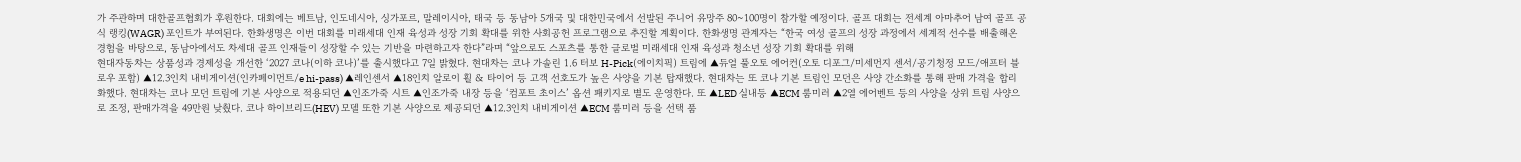가 주관하며 대한골프협회가 후원한다. 대회에는 베트남, 인도네시아, 싱가포르, 말레이시아, 태국 등 동남아 5개국 및 대한민국에서 선발된 주니어 유망주 80~100명이 참가할 예정이다. 골프 대회는 전세계 아마추어 남여 골프 공식 랭킹(WAGR) 포인트가 부여된다. 한화생명은 이번 대회를 미래세대 인재 육성과 성장 기회 확대를 위한 사회공헌 프로그램으로 추진할 계획이다. 한화생명 관계자는 “한국 여성 골프의 성장 과정에서 세계적 선수를 배출해온 경험을 바탕으로, 동남아에서도 차세대 골프 인재들이 성장할 수 있는 기반을 마련하고자 한다”라며 “앞으로도 스포츠를 통한 글로벌 미래세대 인재 육성과 청소년 성장 기회 확대를 위해
현대자동차는 상품성과 경제성을 개선한 ‘2027 코나(이하 코나)’를 출시했다고 7일 밝혔다. 현대차는 코나 가솔린 1.6 터보 H-Pick(에이치픽) 트림에 ▲듀얼 풀오토 에어컨(오토 디포그/미세먼지 센서/공기청정 모드/애프터 블로우 포함) ▲12.3인치 내비게이션(인카페이먼트/e hi-pass) ▲레인센서 ▲18인치 알로이 휠 & 타이어 등 고객 선호도가 높은 사양을 기본 탑재했다. 현대차는 또 코나 기본 트림인 모던은 사양 간소화를 통해 판매 가격을 합리화했다. 현대차는 코나 모던 트림에 기본 사양으로 적용되던 ▲인조가죽 시트 ▲인조가죽 내장 등을 ‘컴포트 초이스’ 옵션 패키지로 별도 운영한다. 또 ▲LED 실내등 ▲ECM 룸미러 ▲2열 에어벤트 등의 사양을 상위 트림 사양으로 조정, 판매가격을 49만원 낮췄다. 코나 하이브리드(HEV) 모델 또한 기본 사양으로 제공되던 ▲12.3인치 내비게이션 ▲ECM 룸미러 등을 선택 품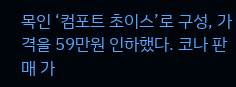목인 ‘컴포트 초이스’로 구성, 가격을 59만원 인하했다. 코나 판매 가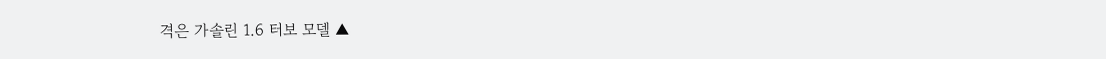격은 가솔린 1.6 터보 모델 ▲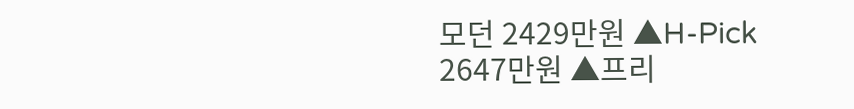모던 2429만원 ▲H-Pick 2647만원 ▲프리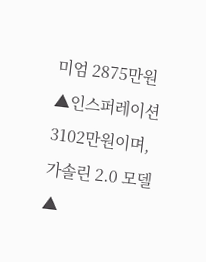미엄 2875만원 ▲인스퍼레이션 3102만원이며, 가솔린 2.0 모델 ▲